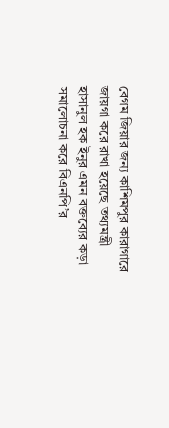বেগম জিয়ার জন্য কাশিমপুর কারাগারে জায়গা করে রাখা হয়েছে তথ্যমন্ত্রী হাসানুল হক ইনুর এমন বক্তব্যের কড়া সমালোচনা করে বিএনপি’র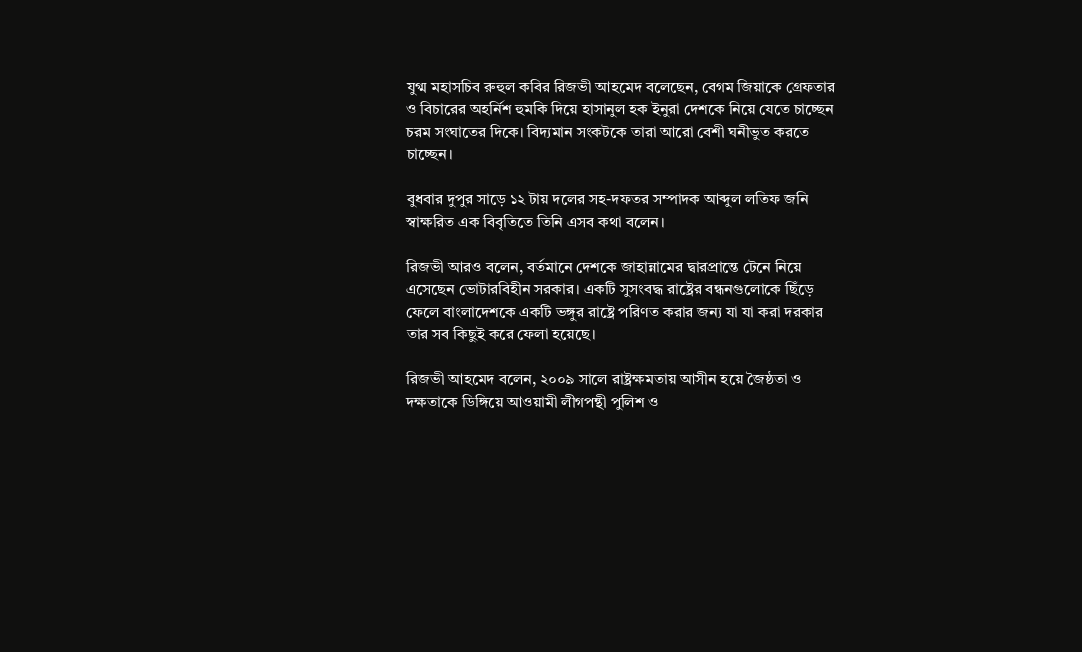যুগ্ম মহাসচিব রুহুল কবির রিজভী আহমেদ বলেছেন, বেগম জিয়াকে গ্রেফতার ও বিচারের অহর্নিশ হুমকি দিয়ে হাসানুল হক ইনুরা দেশকে নিয়ে যেতে চাচ্ছেন চরম সংঘাতের দিকে। বিদ্যমান সংকটকে তারা আরো বেশী ঘনীভুত করতে চাচ্ছেন।

বুধবার দুপুর সাড়ে ১২ টায় দলের সহ-দফতর সম্পাদক আব্দুল লতিফ জনি স্বাক্ষরিত এক বিবৃতিতে তিনি এসব কথা বলেন।

রিজভী আরও বলেন, বর্তমানে দেশকে জাহান্নামের দ্বারপ্রান্তে টেনে নিয়ে এসেছেন ভোটারবিহীন সরকার। একটি সুসংবদ্ধ রাষ্ট্রের বন্ধনগুলোকে ছিঁড়ে ফেলে বাংলাদেশকে একটি ভঙ্গুর রাষ্ট্রে পরিণত করার জন্য যা যা করা দরকার তার সব কিছুই করে ফেলা হয়েছে।

রিজভী আহমেদ বলেন, ২০০৯ সালে রাষ্ট্রক্ষমতায় আসীন হয়ে জৈষ্ঠতা ও দক্ষতাকে ডিঙ্গিয়ে আওয়ামী লীগপন্থী পুলিশ ও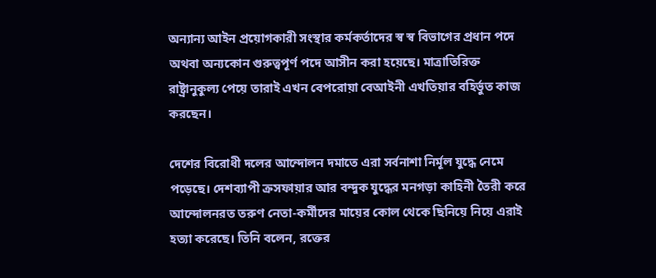অন্যান্য আইন প্রয়োগকারী সংস্থার কর্মকর্তাদের স্ব স্ব বিভাগের প্রধান পদে অথবা অন্যকোন গুরুত্বপূর্ণ পদে আসীন করা হয়েছে। মাত্রাতিরিক্ত রাষ্ট্রানুকুল্য পেয়ে তারাই এখন বেপরোয়া বেআইনী এখতিয়ার বহির্ভুত কাজ করছেন।

দেশের বিরোধী দলের আন্দোলন দমাতে এরা সর্বনাশা নির্মূল যুদ্ধে নেমে পড়েছে। দেশব্যাপী ক্রসফায়ার আর বন্দুক যুদ্ধের মনগড়া কাহিনী তৈরী করে আন্দোলনরত তরুণ নেতা-কর্মীদের মায়ের কোল থেকে ছিনিয়ে নিয়ে এরাই হত্যা করেছে। তিনি বলেন, রক্তের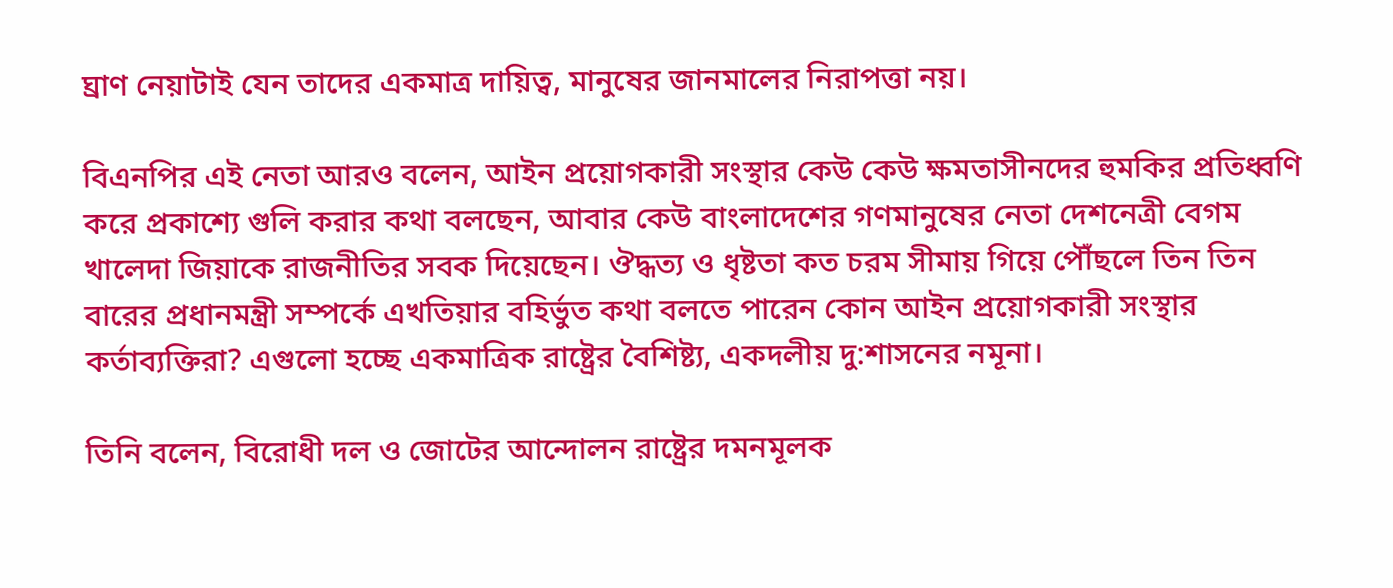ঘ্রাণ নেয়াটাই যেন তাদের একমাত্র দায়িত্ব, মানুষের জানমালের নিরাপত্তা নয়।

বিএনপির এই নেতা আরও বলেন, আইন প্রয়োগকারী সংস্থার কেউ কেউ ক্ষমতাসীনদের হুমকির প্রতিধ্বণি করে প্রকাশ্যে গুলি করার কথা বলছেন, আবার কেউ বাংলাদেশের গণমানুষের নেতা দেশনেত্রী বেগম খালেদা জিয়াকে রাজনীতির সবক দিয়েছেন। ঔদ্ধত্য ও ধৃষ্টতা কত চরম সীমায় গিয়ে পৌঁছলে তিন তিন বারের প্রধানমন্ত্রী সম্পর্কে এখতিয়ার বহির্ভুত কথা বলতে পারেন কোন আইন প্রয়োগকারী সংস্থার কর্তাব্যক্তিরা? এগুলো হচ্ছে একমাত্রিক রাষ্ট্রের বৈশিষ্ট্য, একদলীয় দু:শাসনের নমূনা।

তিনি বলেন, বিরোধী দল ও জোটের আন্দোলন রাষ্ট্রের দমনমূলক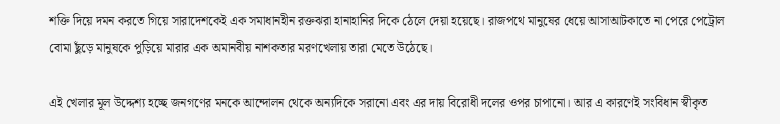শক্তি দিয়ে দমন করতে গিয়ে সারাদেশকেই এক সমাধানহীন রক্তঝরা হানাহানির দিকে ঠেলে দেয়া হয়েছে। রাজপথে মানুষের ধেয়ে আসাআটকাতে না পেরে পেট্রোল বোমা ছুঁড়ে মানুষকে পুড়িয়ে মারার এক অমানবীয় নাশকতার মরণখেলায় তারা মেতে উঠেছে।

এই খেলার মূল উদ্দেশ্য হচ্ছে জনগণের মনকে আন্দোলন থেকে অন্যদিকে সরানো এবং এর দায় বিরোধী দলের ওপর চাপানো। আর এ কারণেই সংবিধান স্বীকৃত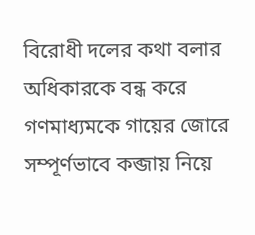বিরোধী দলের কথা বলার অধিকারকে বন্ধ করে গণমাধ্যমকে গায়ের জোরে সম্পূর্ণভাবে কব্জায় নিয়ে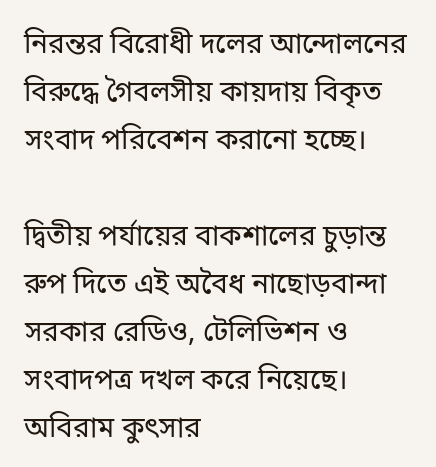নিরন্তর বিরোধী দলের আন্দোলনের বিরুদ্ধে গৈবলসীয় কায়দায় বিকৃত সংবাদ পরিবেশন করানো হচ্ছে।

দ্বিতীয় পর্যায়ের বাকশালের চুড়ান্ত রুপ দিতে এই অবৈধ নাছোড়বান্দা সরকার রেডিও, টেলিভিশন ও সংবাদপত্র দখল করে নিয়েছে। অবিরাম কুৎসার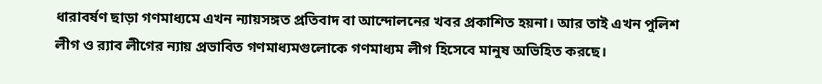ধারাবর্ষণ ছাড়া গণমাধ্যমে এখন ন্যায়সঙ্গত প্রতিবাদ বা আন্দোলনের খবর প্রকাশিত হয়না। আর তাই এখন পুলিশ লীগ ও র‌্যাব লীগের ন্যায় প্রভাবিত গণমাধ্যমগুলোকে গণমাধ্যম লীগ হিসেবে মানুষ অভিহিত করছে।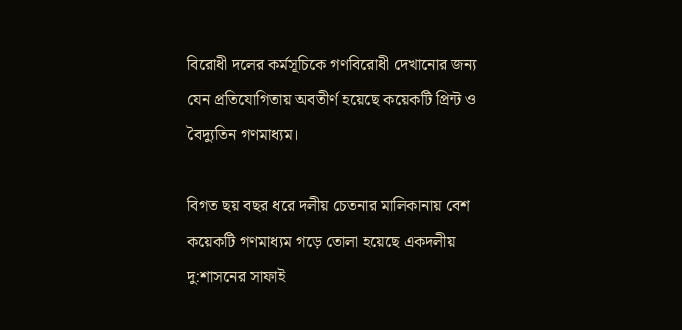বিরোধী দলের কর্মসূচিকে গণবিরোধী দেখানোর জন্য যেন প্রতিযোগিতায় অবতীর্ণ হয়েছে কয়েকটি প্রিন্ট ও বৈদ্যুতিন গণমাধ্যম।

বিগত ছয় বছর ধরে দলীয় চেতনার মালিকানায় বেশ কয়েকটি গণমাধ্যম গড়ে তোলা হয়েছে একদলীয় দু:শাসনের সাফাই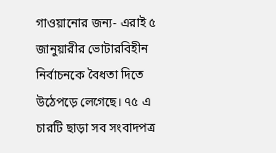গাওয়ানোর জন্য- এরাই ৫ জানুয়ারীর ভোটারবিহীন নির্বাচনকে বৈধতা দিতে উঠেপড়ে লেগেছে। ৭৫ এ চারটি ছাড়া সব সংবাদপত্র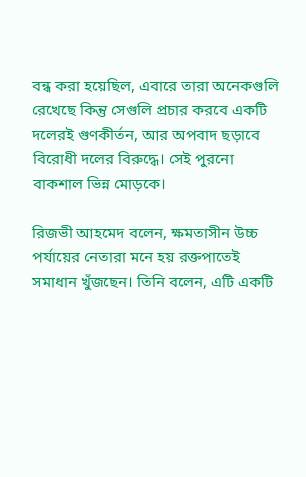বন্ধ করা হয়েছিল, এবারে তারা অনেকগুলি রেখেছে কিন্তু সেগুলি প্রচার করবে একটি দলেরই গুণকীর্তন, আর অপবাদ ছড়াবে বিরোধী দলের বিরুদ্ধে। সেই পুরনো বাকশাল ভিন্ন মোড়কে।

রিজভী আহমেদ বলেন, ক্ষমতাসীন উচ্চ পর্যায়ের নেতারা মনে হয় রক্তপাতেই সমাধান খুঁজছেন। তিনি বলেন, এটি একটি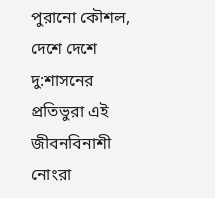পুরানো কৌশল, দেশে দেশে দু:শাসনের প্রতিভুরা এই জীবনবিনাশী নোংরা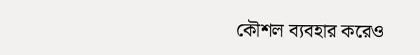কৌশল ব্যবহার করেও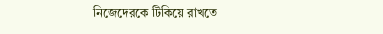নিজেদেরকে টিকিয়ে রাখতে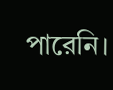পারেনি।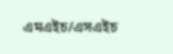এমএইচ/এসএইচ